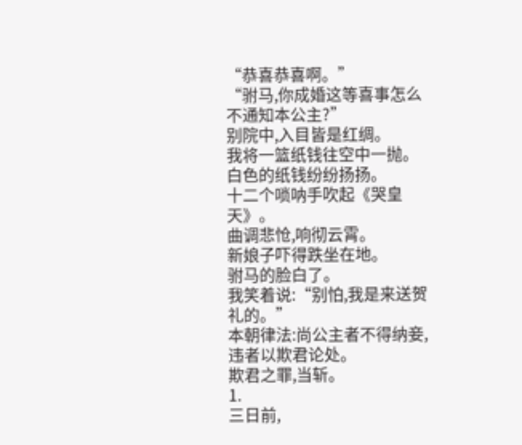“恭喜恭喜啊。”
“驸马,你成婚这等喜事怎么不通知本公主?”
别院中,入目皆是红绸。
我将一篮纸钱往空中一抛。
白色的纸钱纷纷扬扬。
十二个唢呐手吹起《哭皇天》。
曲调悲怆,响彻云霄。
新娘子吓得跌坐在地。
驸马的脸白了。
我笑着说:“别怕,我是来送贺礼的。”
本朝律法:尚公主者不得纳妾,违者以欺君论处。
欺君之罪,当斩。
1.
三日前,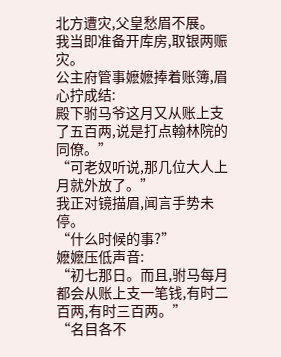北方遭灾,父皇愁眉不展。
我当即准备开库房,取银两赈灾。
公主府管事嬷嬷捧着账簿,眉心拧成结:
殿下驸马爷这月又从账上支了五百两,说是打点翰林院的同僚。”
“可老奴听说,那几位大人上月就外放了。”
我正对镜描眉,闻言手势未停。
“什么时候的事?”
嬷嬷压低声音:
“初七那日。而且,驸马每月都会从账上支一笔钱,有时二百两,有时三百两。”
“名目各不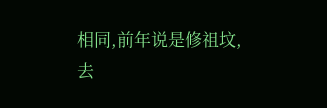相同,前年说是修祖坟,去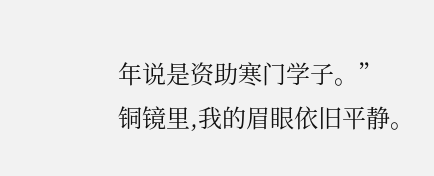年说是资助寒门学子。”
铜镜里,我的眉眼依旧平静。